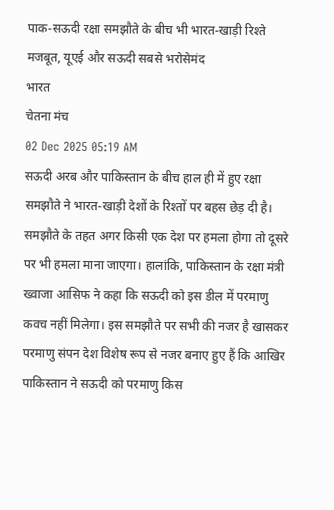पाक-सऊदी रक्षा समझौते के बीच भी भारत-खाड़ी रिश्ते मजबूत, यूएई और सऊदी सबसे भरोसेमंद
भारत
चेतना मंच
02 Dec 2025 05:19 AM
सऊदी अरब और पाकिस्तान के बीच हाल ही में हुए रक्षा समझौते ने भारत-खाड़ी देशों के रिश्तों पर बहस छेड़ दी है। समझौते के तहत अगर किसी एक देश पर हमला होगा तो दूसरे पर भी हमला माना जाएगा। हालांकि, पाकिस्तान के रक्षा मंत्री ख्वाजा आसिफ ने कहा कि सऊदी को इस डील में परमाणु कवच नहीं मिलेगा। इस समझौते पर सभी की नजर है खासकर परमाणु संपन देश विशेष रूप से नजर बनाए हुए हैं कि आखिर पाकिस्तान ने सऊदी को परमाणु किस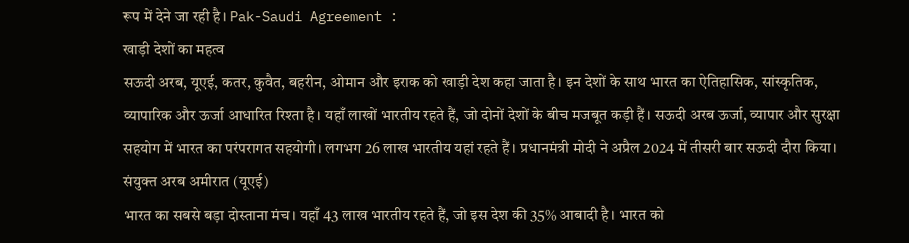रूप में देने जा रही है। Pak-Saudi Agreement :
खाड़ी देशों का महत्व
सऊदी अरब, यूएई, कतर, कुवैत, बहरीन, ओमान और इराक को खाड़ी देश कहा जाता है। इन देशों के साथ भारत का ऐतिहासिक, सांस्कृतिक, व्यापारिक और ऊर्जा आधारित रिश्ता है। यहाँ लाखों भारतीय रहते हैं, जो दोनों देशों के बीच मजबूत कड़ी हैं। सऊदी अरब ऊर्जा, व्यापार और सुरक्षा सहयोग में भारत का परंपरागत सहयोगी। लगभग 26 लाख भारतीय यहां रहते हैं। प्रधानमंत्री मोदी ने अप्रैल 2024 में तीसरी बार सऊदी दौरा किया।
संयुक्त अरब अमीरात (यूएई)
भारत का सबसे बड़ा दोस्ताना मंच। यहाँ 43 लाख भारतीय रहते हैं, जो इस देश की 35% आबादी है। भारत को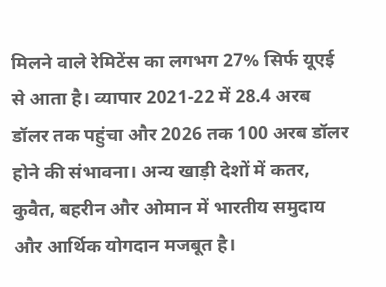मिलने वाले रेमिटेंस का लगभग 27% सिर्फ यूएई से आता है। व्यापार 2021-22 में 28.4 अरब डॉलर तक पहुंचा और 2026 तक 100 अरब डॉलर होने की संभावना। अन्य खाड़ी देशों में कतर, कुवैत, बहरीन और ओमान में भारतीय समुदाय और आर्थिक योगदान मजबूत है।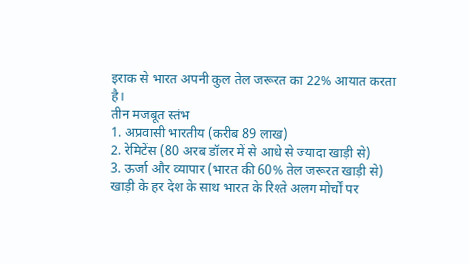इराक से भारत अपनी कुल तेल जरूरत का 22% आयात करता है।
तीन मजबूत स्तंभ
1. अप्रवासी भारतीय (करीब 89 लाख)
2. रेमिटेंस (80 अरब डॉलर में से आधे से ज्यादा खाड़ी से)
3. ऊर्जा और व्यापार (भारत की 60% तेल जरूरत खाड़ी से)
खाड़ी के हर देश के साथ भारत के रिश्ते अलग मोर्चों पर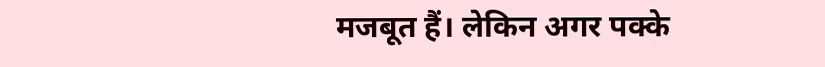मजबूत हैं। लेकिन अगर पक्के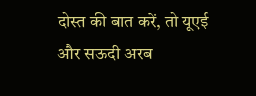दोस्त की बात करें, तो यूएई और सऊदी अरब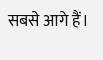सबसे आगे हैं।